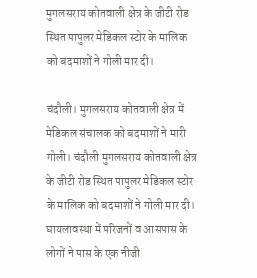मुगलसराय कोतवाली क्षेत्र के जीटी रोड स्थित पापुलर मेडिकल स्टोर के मालिक को बदमाशों ने गोली मार दी।

चंदौली। मुगलसराय कोतवाली क्षेत्र में मेडिकल संचालक को बदमाशों ने मारी गोली। चंदौली मुगलसराय कोतवाली क्षेत्र के जीटी रोड स्थित पापुलर मेडिकल स्टोर के मालिक को बदमाशों ने गोली मार दी। घायलावस्था में परिजनों व आसपास के लोगों ने पास के एक नीजी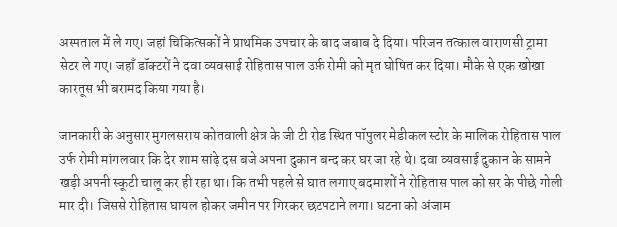अस्पताल में ले गए। जहां चिकित्सकों ने प्राथमिक उपचार के बाद जबाब दे दिया। परिजन तत्काल वाराणसी ट्रामा सेटर ले गए। जहाँ डॉक्टरों ने दवा व्यवसाई रोहितास पाल उर्फ़ रोमी को मृत घोषित कर दिया। मौके से एक खोखा कारतूस भी बरामद किया गया है।

जानकारी के अनुसार मुगलसराय कोतवाली क्षेत्र के जी टी रोड स्थित पॉपुलर मेडीकल स्टोर के मालिक रोहितास पाल उर्फ रोमी मांगलवार कि देर शाम सांढ़े दस बजे अपना दुकान बन्द कर घर जा रहे थे। दवा व्यवसाई दुकान के सामने खड़ी अपनी स्कूटी चालू कर ही रहा था। कि तभी पहले से घात लगाए बदमाशों ने रोहितास पाल को सर के पीछे गोली मार दी। जिससे रोहितास घायल होकर जमीन पर गिरकर छटपटाने लगा। घटना को अंजाम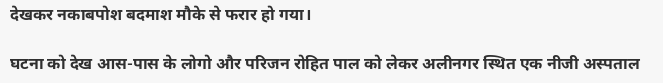देखकर नकाबपोश बदमाश मौके से फरार हो गया।

घटना को देख आस-पास के लोगो और परिजन रोहित पाल को लेकर अलीनगर स्थित एक नीजी अस्पताल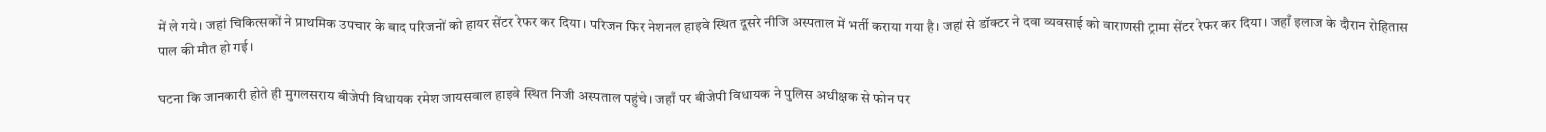में ले गये। जहां चिकित्सकों ने प्राथमिक उपचार के बाद परिजनों को हायर सेंटर रेफर कर दिया। परिजन फिर नेशनल हाइवे स्थित दूसरे नीजि अस्पताल में भर्ती कराया गया है। जहां से डॉक्टर ने दवा व्यवसाई को वाराणसी ट्रामा सेंटर रेफर कर दिया। जहाँ इलाज के दौरान रोहितास पाल की मौत हो गई।

घटना कि जानकारी होते ही मुगलसराय बीजेपी विधायक रमेश जायसवाल हाइवे स्थित निजी अस्पताल पहुंचे। जहाँ पर बीजेपी विधायक ने पुलिस अधीक्षक से फोन पर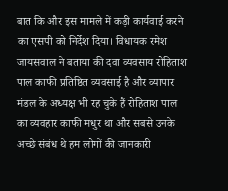बात कि और इस मामले में कड़ी कार्यवाई करने का एसपी को निर्देश दिया। विधायक रमेश जायसवाल ने बताया की दवा व्यवसाय रोहिताश पाल काफी प्रतिष्ठित व्यवसाई है और व्यापार मंडल के अध्यक्ष भी रह चुके हैं रोहिताश पाल का व्यवहार काफी मधुर था और सबसे उनके अच्छे संबंध थे हम लोगों की जानकारी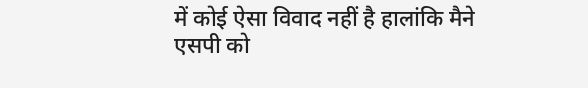में कोई ऐसा विवाद नहीं है हालांकि मैने एसपी को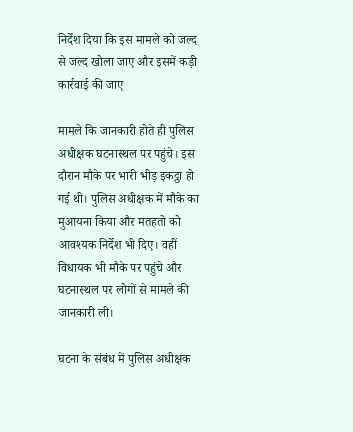निर्देश दिया कि इस मामले को जल्द से जल्द खोला जाए और इसमें कड़ी कार्रवाई की जाए

मामले कि जानकारी होते ही पुलिस अधीक्षक घटनास्थल पर पहुंचे। इस दौरान मौके पर भारी भीड़ इकट्ठा हो गई थी। पुलिस अधीक्षक में मौके का मुआयना किया और मतहतो को आवश्यक निर्देश भी दिए। वहीं विधायक भी मौके पर पहुंचे और घटनास्थल पर लोगों से मामले की जानकारी ली।

घटना के संबंध में पुलिस अधीक्षक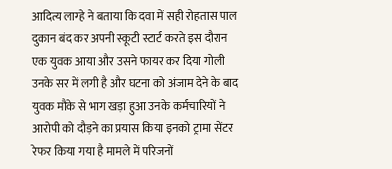आदित्य लाग्हे ने बताया कि दवा में सही रोहतास पाल दुकान बंद कर अपनी स्कूटी स्टार्ट करते इस दौरान एक युवक आया और उसने फायर कर दिया गोली उनके सर में लगी है और घटना को अंजाम देने के बाद युवक मौके से भाग खड़ा हुआ उनके कर्मचारियों ने आरोपी को दौड़ने का प्रयास किया इनको ट्रामा सेंटर रेफर किया गया है मामले में परिजनों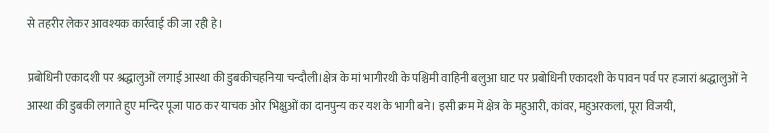से तहरीर लेकर आवश्यक कार्रवाई की जा रही हे।

प्रबोधिनी एकादशी पर श्रद्धालुओं लगाई आस्था की डुबकीचहनिया चन्दौली।क्षेत्र के मां भागीरथी के पश्चिमी वाहिनी बलुआ घाट पर प्रबोधिनी एकादशी के पावन पर्व पर हजारां श्रद्धालुओं ने आस्था की डुबकी लगाते हुए मन्दिर पूजा पाठ कर याचक ओर भिक्षुओं का दानपुन्य कर यश के भागी बने। इसी क्रम में क्षेत्र के महुआरी, कांवर, महुअरकलां, पूरा विजयी,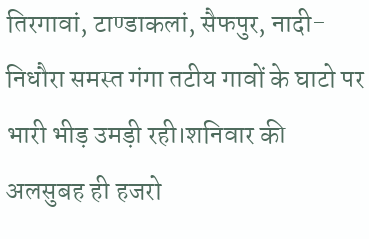तिरगावां, टाण्डाकलां, सैफपुर, नादी-निधौरा समस्त गंगा तटीय गावों के घाटो पर भारी भीड़ उमड़ी रही।शनिवार की अलसुबह ही हजरो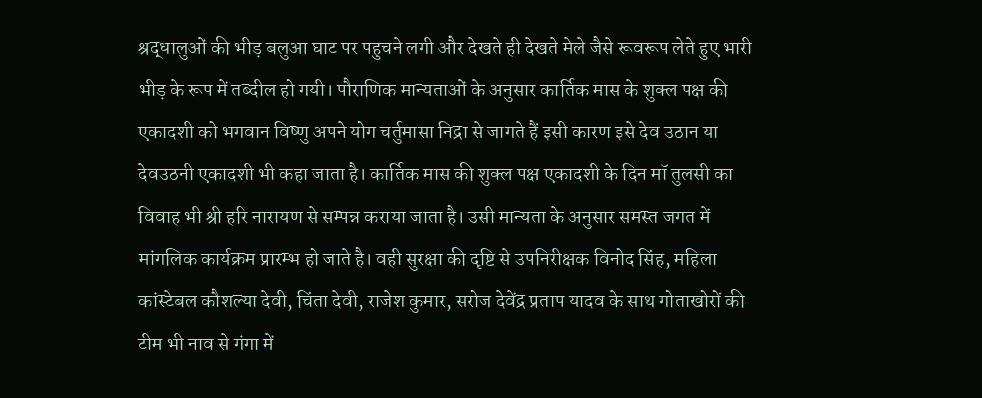श्रद्धालुओं की भीड़ बलुआ घाट पर पहुचने लगी और देखते ही देखते मेले जैसे रूवरूप लेते हुए भारी भीड़ के रूप में तब्दील हो गयी। पौराणिक मान्यताओं के अनुसार कार्तिक मास के शुक्ल पक्ष की एकादशी को भगवान विष्णु अपने योग चर्तुमासा निद्रा से जागते हैं इसी कारण इसे देव उठान या देवउठनी एकादशी भी कहा जाता है। कार्तिक मास की शुक्ल पक्ष एकादशी के दिन मॉ तुलसी का विवाह भी श्री हरि नारायण से सम्पन्न कराया जाता है। उसी मान्यता के अनुसार समस्त जगत में मांगलिक कार्यक्रम प्रारम्भ हो जाते है। वही सुरक्षा की दृष्टि से उपनिरीक्षक विनोद सिंह, महिला कांस्टेबल कौशल्या देवी, चिंता देवी, राजेश कुमार, सरोज देवेंद्र प्रताप यादव के साथ गोताखोरों की टीम भी नाव से गंगा में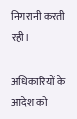निगरानी करती रही।

अधिकारियों के आदेश को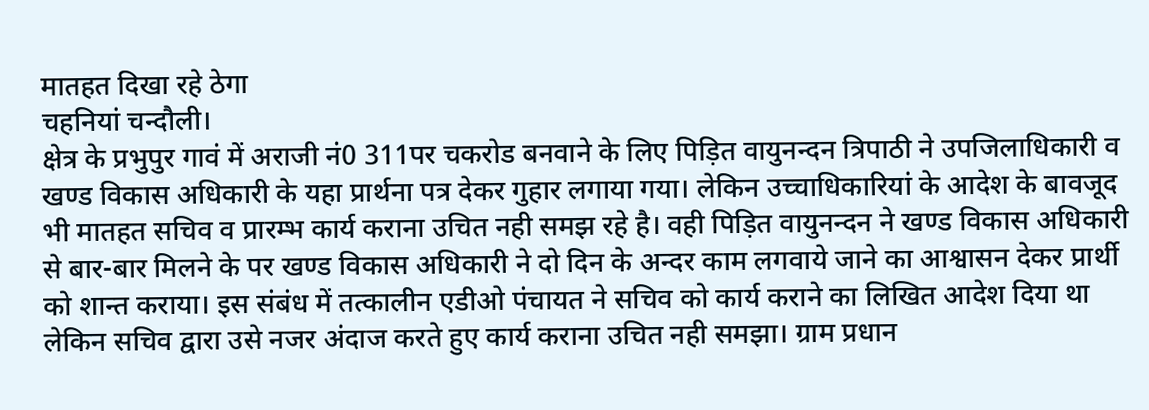मातहत दिखा रहे ठेगा
चहनियां चन्दौली।
क्षेत्र के प्रभुपुर गावं में अराजी नं0 311पर चकरोड बनवाने के लिए पिड़ित वायुनन्दन त्रिपाठी ने उपजिलाधिकारी व खण्ड विकास अधिकारी के यहा प्रार्थना पत्र देकर गुहार लगाया गया। लेकिन उच्चाधिकारियां के आदेश के बावजूद भी मातहत सचिव व प्रारम्भ कार्य कराना उचित नही समझ रहे है। वही पिड़ित वायुनन्दन ने खण्ड विकास अधिकारी से बार-बार मिलने के पर खण्ड विकास अधिकारी ने दो दिन के अन्दर काम लगवाये जाने का आश्वासन देकर प्रार्थी को शान्त कराया। इस संबंध में तत्कालीन एडीओ पंचायत ने सचिव को कार्य कराने का लिखित आदेश दिया था लेकिन सचिव द्वारा उसे नजर अंदाज करते हुए कार्य कराना उचित नही समझा। ग्राम प्रधान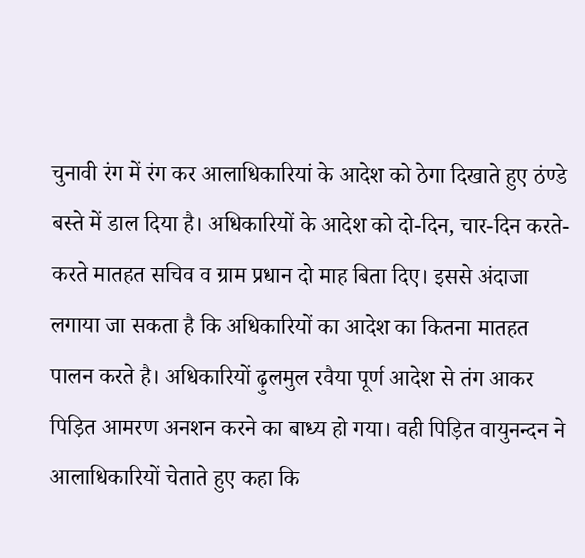चुनावी रंग में रंग कर आलाधिकारियां के आदेश को ठेगा दिखाते हुए ठंण्डे बस्ते में डाल दिया है। अधिकारियों के आदेश को दो-दिन, चार-दिन करते-करते मातहत सचिव व ग्राम प्रधान दो माह बिता दिए। इससे अंदाजा लगाया जा सकता है कि अधिकारियों का आदेश का कितना मातहत पालन करते है। अधिकारियों ढ़ुलमुल रवैया पूर्ण आदेश से तंग आकर पिड़ित आमरण अनशन करने का बाध्य हो गया। वही पिड़ित वायुनन्दन ने आलाधिकारियों चेताते हुए कहा कि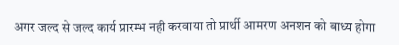अगर जल्द से जल्द कार्य प्रारम्भ नही करवाया तो प्रार्थी आमरण अनशन को बाध्य होगा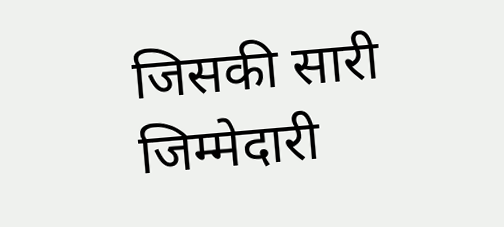जिसकी सारी जिम्मेदारी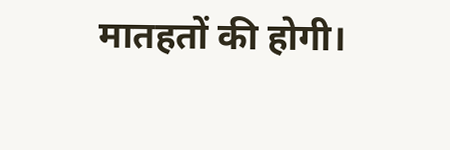मातहतों की होगी।